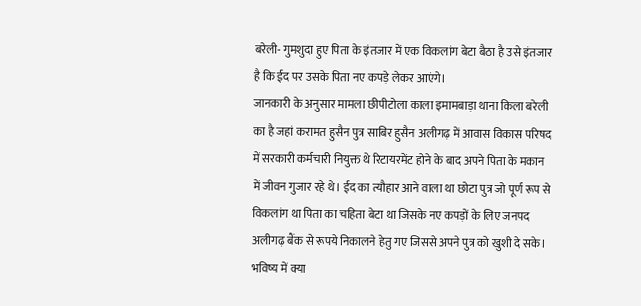बरेली- गुमशुदा हुए पिता के इंतजार में एक विकलांग बेटा बैठा है उसे इंतजार है कि ईद पर उसके पिता नए कपड़े लेकर आएंगे।
जानकारी के अनुसार मामला छीपीटोला काला इमामबाड़ा थाना किला बरेली का है जहां करामत हुसैन पुत्र साबिर हुसैन अलीगढ़ में आवास विकास परिषद में सरकारी कर्मचारी नियुक्त थे रिटायरमेंट होने के बाद अपने पिता के मकान में जीवन गुजार रहे थे। ईद का त्यौहार आने वाला था छोटा पुत्र जो पूर्ण रूप से विकलांग था पिता का चहिता बेटा था जिसके नए कपड़ों के लिए जनपद अलीगढ़ बैंक से रूपये निकालने हेतु गए जिससे अपने पुत्र को खुशी दे सके। भविष्य में क्या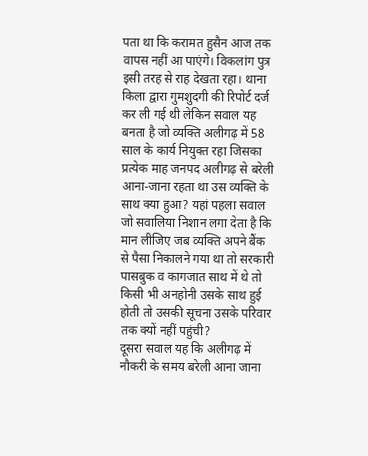पता था कि करामत हुसैन आज तक वापस नहीं आ पाएंगे। विकलांग पुत्र इसी तरह से राह देखता रहा। थाना किला द्वारा गुमशुदगी की रिपोर्ट दर्ज कर ली गई थी लेकिन सवाल यह बनता है जो व्यक्ति अलीगढ़ में 58 साल के कार्य नियुक्त रहा जिसका प्रत्येक माह जनपद अलीगढ़ से बरेली आना-जाना रहता था उस व्यक्ति के साथ क्या हुआ? यहां पहला सवाल जो सवालिया निशान लगा देता है कि मान लीजिए जब व्यक्ति अपने बैंक से पैसा निकालने गया था तो सरकारी पासबुक व कागजात साथ में थे तो किसी भी अनहोनी उसके साथ हुई होती तो उसकी सूचना उसके परिवार तक क्यों नहीं पहुंची?
दूसरा सवाल यह कि अलीगढ़ में नौकरी के समय बरेली आना जाना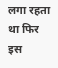लगा रहता था फिर इस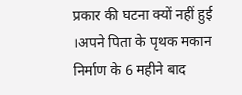प्रकार की घटना क्यों नहीं हुई ।अपने पिता के पृथक मकान निर्माण के 6 महीने बाद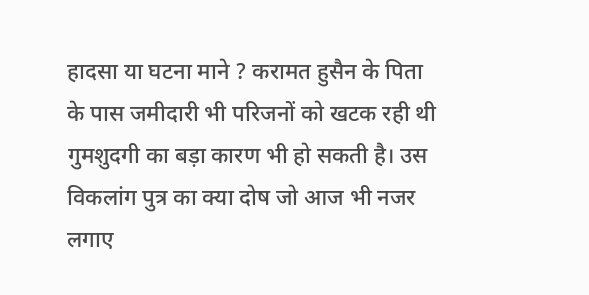हादसा या घटना माने ? करामत हुसैन के पिता के पास जमीदारी भी परिजनों को खटक रही थी गुमशुदगी का बड़ा कारण भी हो सकती है। उस विकलांग पुत्र का क्या दोष जो आज भी नजर लगाए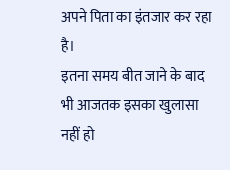अपने पिता का इंतजार कर रहा है।
इतना समय बीत जाने के बाद भी आजतक इसका खुलासा नहीं हो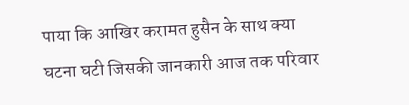पाया कि आखिर करामत हुसैन के साथ क्या घटना घटी जिसकी जानकारी आज तक परिवार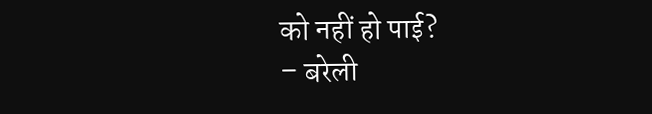को नहीं हो पाई?
– बरेली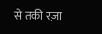से तकी रज़ा